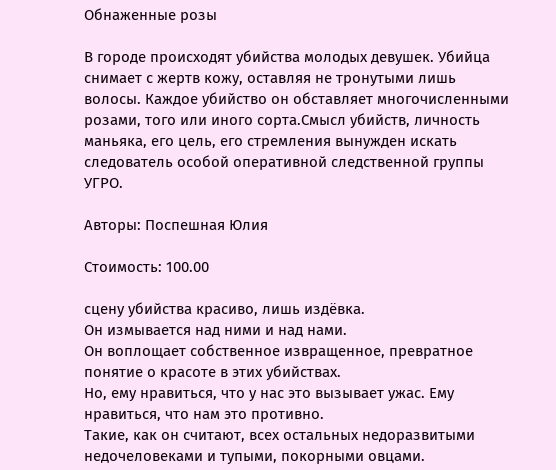Обнаженные розы

В городе происходят убийства молодых девушек. Убийца снимает с жертв кожу, оставляя не тронутыми лишь волосы. Каждое убийство он обставляет многочисленными розами, того или иного сорта.Смысл убийств, личность маньяка, его цель, его стремления вынужден искать следователь особой оперативной следственной группы УГРО.

Авторы: Поспешная Юлия

Стоимость: 100.00

сцену убийства красиво, лишь издёвка.
Он измывается над ними и над нами.
Он воплощает собственное извращенное, превратное понятие о красоте в этих убийствах.
Но, ему нравиться, что у нас это вызывает ужас. Ему нравиться, что нам это противно.
Такие, как он считают, всех остальных недоразвитыми недочеловеками и тупыми, покорными овцами.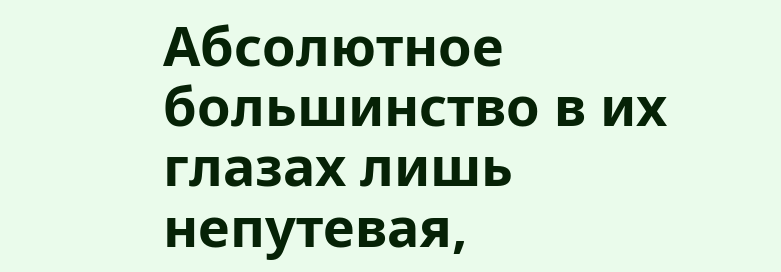Абсолютное большинство в их глазах лишь непутевая,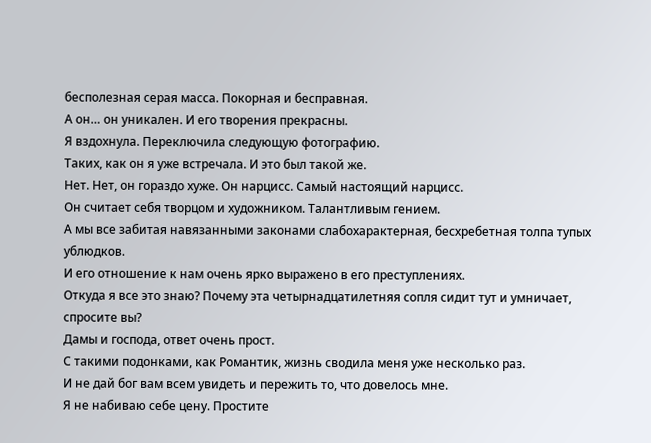бесполезная серая масса. Покорная и бесправная.
А он… он уникален. И его творения прекрасны.
Я вздохнула. Переключила следующую фотографию.
Таких, как он я уже встречала. И это был такой же.
Нет. Нет, он гораздо хуже. Он нарцисс. Самый настоящий нарцисс.
Он считает себя творцом и художником. Талантливым гением.
А мы все забитая навязанными законами слабохарактерная, бесхребетная толпа тупых ублюдков.
И его отношение к нам очень ярко выражено в его преступлениях.
Откуда я все это знаю? Почему эта четырнадцатилетняя сопля сидит тут и умничает, спросите вы?
Дамы и господа, ответ очень прост.
С такими подонками, как Романтик, жизнь сводила меня уже несколько раз.
И не дай бог вам всем увидеть и пережить то, что довелось мне.
Я не набиваю себе цену. Простите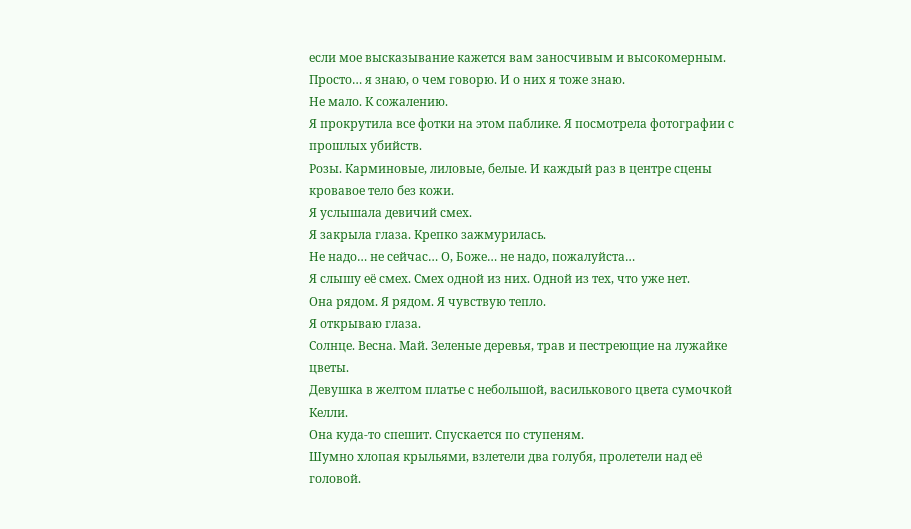если мое высказывание кажется вам заносчивым и высокомерным.
Просто… я знаю, о чем говорю. И о них я тоже знаю.
Не мало. К сожалению.
Я прокрутила все фотки на этом паблике. Я посмотрела фотографии с прошлых убийств.
Розы. Карминовые, лиловые, белые. И каждый раз в центре сцены кровавое тело без кожи.
Я услышала девичий смех.
Я закрыла глаза. Крепко зажмурилась.
Не надо… не сейчас… О, Боже… не надо, пожалуйста…
Я слышу её смех. Смех одной из них. Одной из тех, что уже нет.
Она рядом. Я рядом. Я чувствую тепло.
Я открываю глаза.
Солнце. Весна. Май. Зеленые деревья, трав и пестреющие на лужайке цветы.
Девушка в желтом платье с небольшой, василькового цвета сумочкой Келли.
Она куда-то спешит. Спускается по ступеням.
Шумно хлопая крыльями, взлетели два голубя, пролетели над её головой.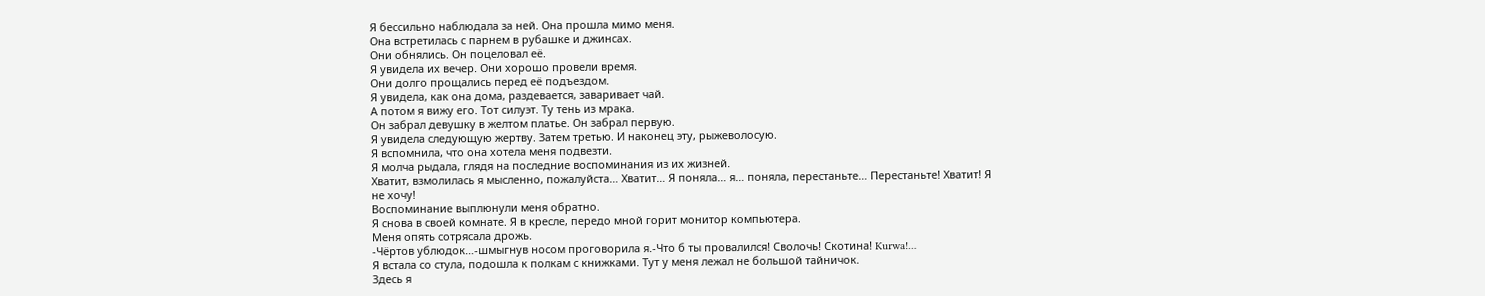Я бессильно наблюдала за ней. Она прошла мимо меня.
Она встретилась с парнем в рубашке и джинсах.
Они обнялись. Он поцеловал её.
Я увидела их вечер. Они хорошо провели время.
Они долго прощались перед её подъездом.
Я увидела, как она дома, раздевается, заваривает чай.
А потом я вижу его. Тот силуэт. Ту тень из мрака.
Он забрал девушку в желтом платье. Он забрал первую.
Я увидела следующую жертву. Затем третью. И наконец эту, рыжеволосую.
Я вспомнила, что она хотела меня подвезти.
Я молча рыдала, глядя на последние воспоминания из их жизней.
Хватит, взмолилась я мысленно, пожалуйста… Хватит… Я поняла… я… поняла, перестаньте… Перестаньте! Хватит! Я не хочу!
Воспоминание выплюнули меня обратно.
Я снова в своей комнате. Я в кресле, передо мной горит монитор компьютера.
Меня опять сотрясала дрожь.
-Чёртов ублюдок…-шмыгнув носом проговорила я.-Что б ты провалился! Сволочь! Скотина! Kurwa!…
Я встала со стула, подошла к полкам с книжками. Тут у меня лежал не большой тайничок.
Здесь я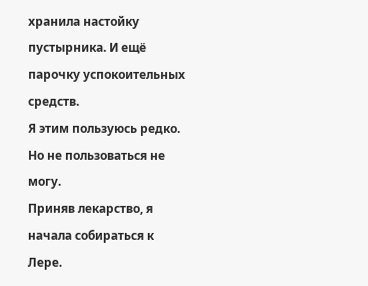хранила настойку пустырника. И ещё парочку успокоительных средств.
Я этим пользуюсь редко. Но не пользоваться не могу.
Приняв лекарство, я начала собираться к Лере.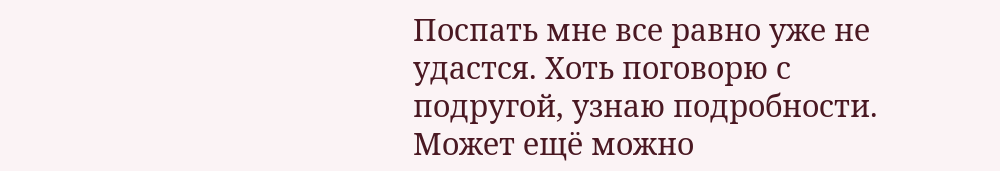Поспать мне все равно уже не удастся. Хоть поговорю с подругой, узнаю подробности.
Может ещё можно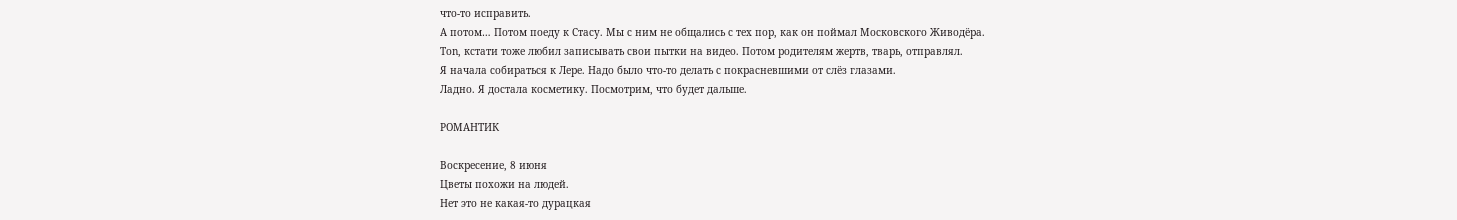что-то исправить.
А потом… Потом поеду к Стасу. Мы с ним не общались с тех пор, как он поймал Московского Живодёра.
Тоn, кстати тоже любил записывать свои пытки на видео. Потом родителям жертв, тварь, отправлял.
Я начала собираться к Лере. Надо было что-то делать с покрасневшими от слёз глазами.
Ладно. Я достала косметику. Посмотрим, что будет дальше.

РОМАНТИК

Воскресение, 8 июня
Цветы похожи на людей.
Нет это не какая-то дурацкая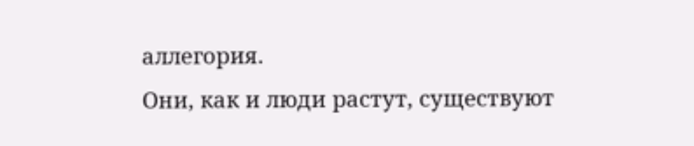аллегория.
Они, как и люди растут, существуют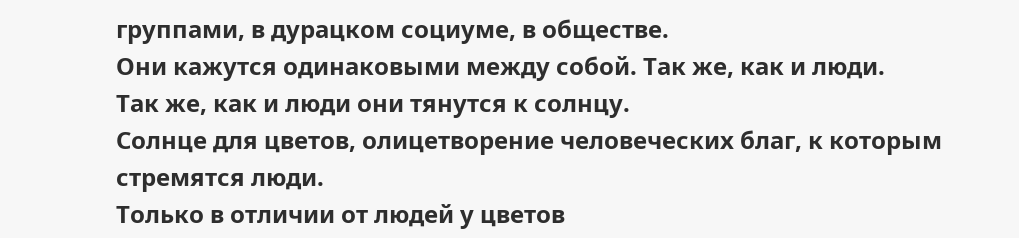группами, в дурацком социуме, в обществе.
Они кажутся одинаковыми между собой. Так же, как и люди.
Так же, как и люди они тянутся к солнцу.
Солнце для цветов, олицетворение человеческих благ, к которым стремятся люди.
Только в отличии от людей у цветов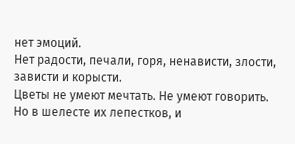нет эмоций.
Нет радости, печали, горя, ненависти, злости, зависти и корысти.
Цветы не умеют мечтать. Не умеют говорить.
Но в шелесте их лепестков, и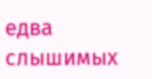едва слышимых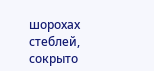шорохах стеблей, сокрыто